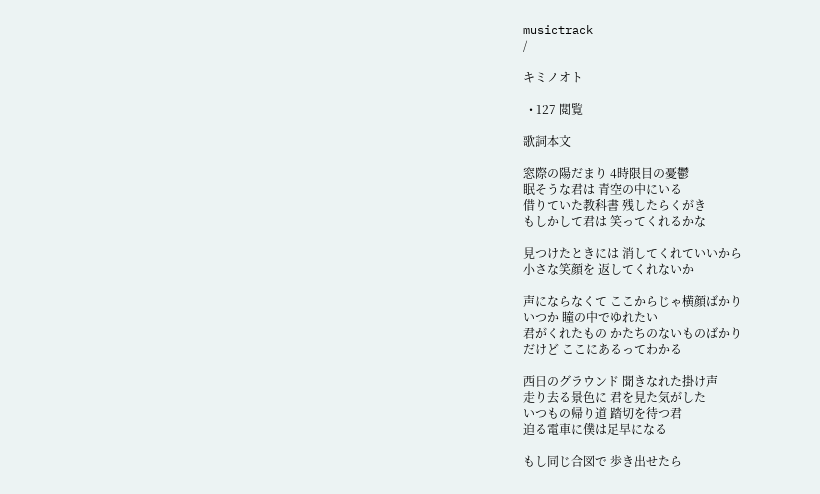musictrack
/

キミノオト

  • 127 閲覧

歌詞本文

窓際の陽だまり 4時限目の憂鬱
眠そうな君は 青空の中にいる
借りていた教科書 残したらくがき
もしかして君は 笑ってくれるかな

見つけたときには 消してくれていいから
小さな笑顔を 返してくれないか

声にならなくて ここからじゃ横顔ばかり
いつか 瞳の中でゆれたい
君がくれたもの かたちのないものばかり
だけど ここにあるってわかる

西日のグラウンド 聞きなれた掛け声
走り去る景色に 君を見た気がした
いつもの帰り道 踏切を待つ君
迫る電車に僕は足早になる

もし同じ合図で 歩き出せたら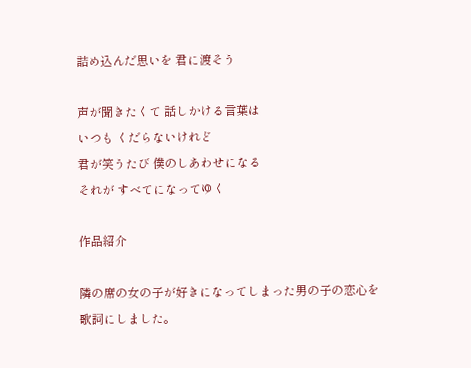詰め込んだ思いを 君に渡そう

声が聞きたくて 話しかける言葉は
いつも くだらないけれど
君が笑うたび 僕のしあわせになる
それが すべてになってゆく

作品紹介

隣の席の女の子が好きになってしまった男の子の恋心を
歌詞にしました。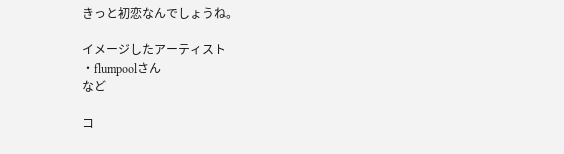きっと初恋なんでしょうね。

イメージしたアーティスト
・flumpoolさん
など

コ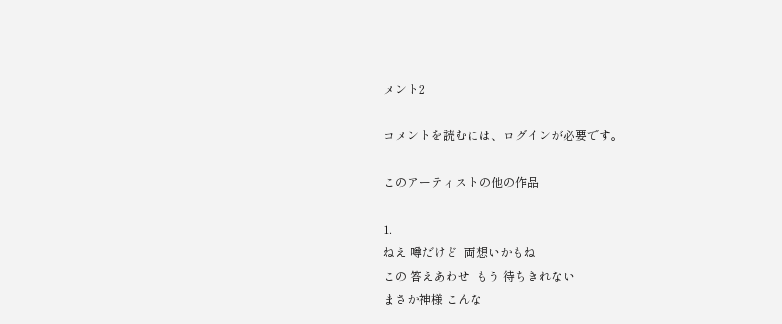メント2

コメントを読むには、ログインが必要です。

このアーティストの他の作品

1.
ねえ 噂だけど  両想いかもね
この 答えあわせ  もう 待ちきれない
まさか神様 こんな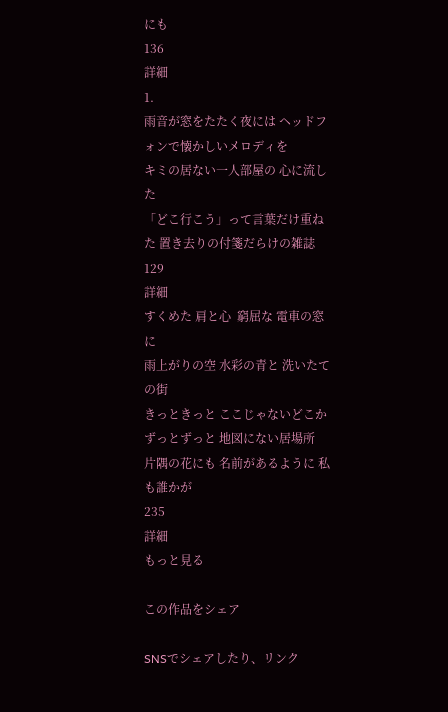にも
136
詳細
1.
雨音が窓をたたく夜には ヘッドフォンで懐かしいメロディを
キミの居ない一人部屋の 心に流した
「どこ行こう」って言葉だけ重ねた 置き去りの付箋だらけの雑誌
129
詳細
すくめた 肩と心  窮屈な 電車の窓に
雨上がりの空 水彩の青と 洗いたての街
きっときっと ここじゃないどこか ずっとずっと 地図にない居場所
片隅の花にも 名前があるように 私も誰かが
235
詳細
もっと見る

この作品をシェア

SNSでシェアしたり、リンク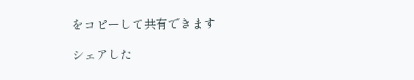をコピーして共有できます

シェアした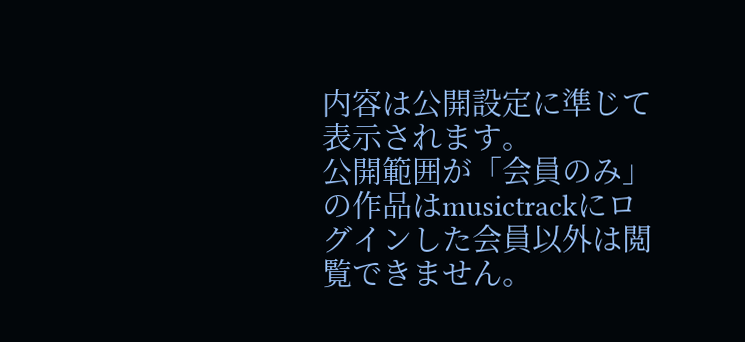内容は公開設定に準じて表示されます。
公開範囲が「会員のみ」の作品はmusictrackにログインした会員以外は閲覧できません。